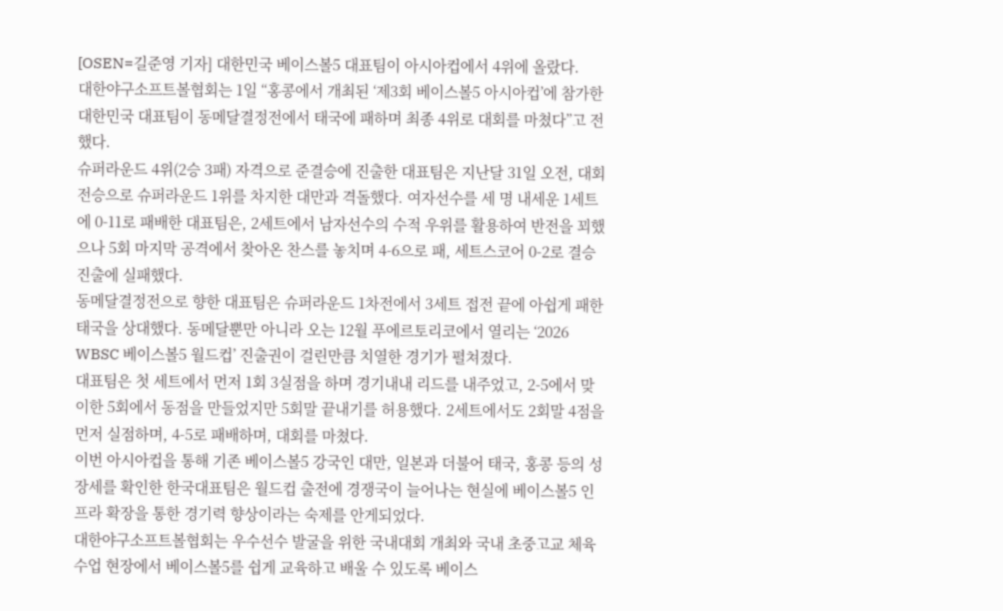[OSEN=길준영 기자] 대한민국 베이스볼5 대표팀이 아시아컵에서 4위에 올랐다.
대한야구소프트볼협회는 1일 “홍콩에서 개최된 ‘제3회 베이스볼5 아시아컵’에 참가한 대한민국 대표팀이 동메달결정전에서 태국에 패하며 최종 4위로 대회를 마쳤다”고 전했다.
슈퍼라운드 4위(2승 3패) 자격으로 준결승에 진출한 대표팀은 지난달 31일 오전, 대회 전승으로 슈퍼라운드 1위를 차지한 대만과 격돌했다. 여자선수를 세 명 내세운 1세트에 0-11로 패배한 대표팀은, 2세트에서 남자선수의 수적 우위를 활용하여 반전을 꾀했으나 5회 마지막 공격에서 찾아온 찬스를 놓치며 4-6으로 패, 세트스코어 0-2로 결승진출에 실패했다.
동메달결정전으로 향한 대표팀은 슈퍼라운드 1차전에서 3세트 접전 끝에 아쉽게 패한 태국을 상대했다. 동메달뿐만 아니라 오는 12월 푸에르토리코에서 열리는 ‘2026 WBSC 베이스볼5 월드컵’ 진출권이 걸린만큼 치열한 경기가 펼쳐졌다.
대표팀은 첫 세트에서 먼저 1회 3실점을 하며 경기내내 리드를 내주었고, 2-5에서 맞이한 5회에서 동점을 만들었지만 5회말 끝내기를 허용했다. 2세트에서도 2회말 4점을 먼저 실점하며, 4-5로 패배하며, 대회를 마쳤다.
이번 아시아컵을 통해 기존 베이스볼5 강국인 대만, 일본과 더불어 태국, 홍콩 등의 성장세를 확인한 한국대표팀은 월드컵 출전에 경쟁국이 늘어나는 현실에 베이스볼5 인프라 확장을 통한 경기력 향상이라는 숙제를 안게되었다.
대한야구소프트볼협회는 우수선수 발굴을 위한 국내대회 개최와 국내 초중고교 체육수업 현장에서 베이스볼5를 쉽게 교육하고 배울 수 있도록 베이스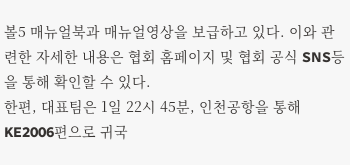볼5 매뉴얼북과 매뉴얼영상을 보급하고 있다. 이와 관련한 자세한 내용은 협회 홈페이지 및 협회 공식 SNS등을 통해 확인할 수 있다.
한편, 대표팀은 1일 22시 45분, 인천공항을 통해 KE2006편으로 귀국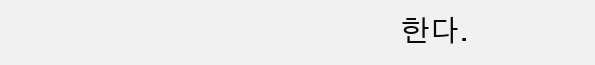한다.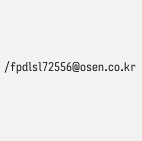/fpdlsl72556@osen.co.kr